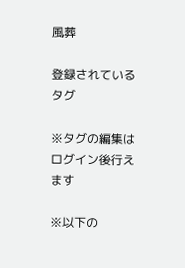風葬

登録されているタグ

※タグの編集はログイン後行えます

※以下の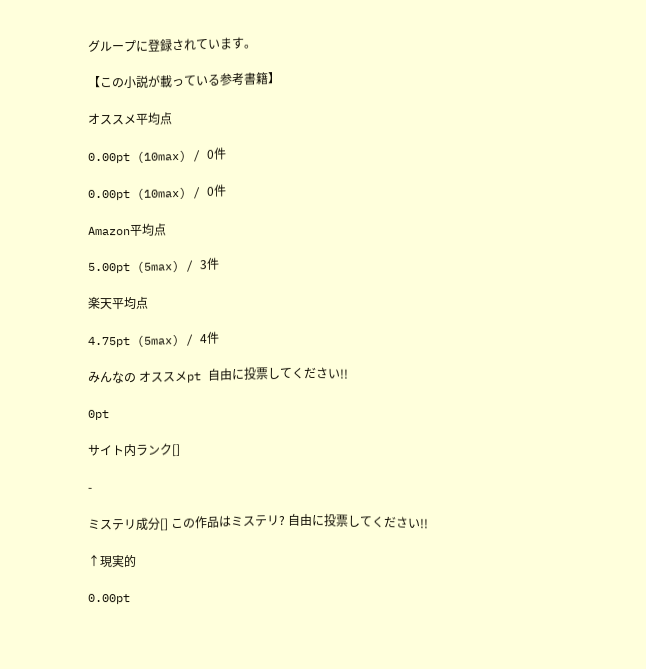グループに登録されています。

【この小説が載っている参考書籍】

オススメ平均点

0.00pt (10max) / 0件

0.00pt (10max) / 0件

Amazon平均点

5.00pt (5max) / 3件

楽天平均点

4.75pt (5max) / 4件

みんなの オススメpt 自由に投票してください!!

0pt

サイト内ランク[]

-

ミステリ成分[] この作品はミステリ? 自由に投票してください!!

↑現実的

0.00pt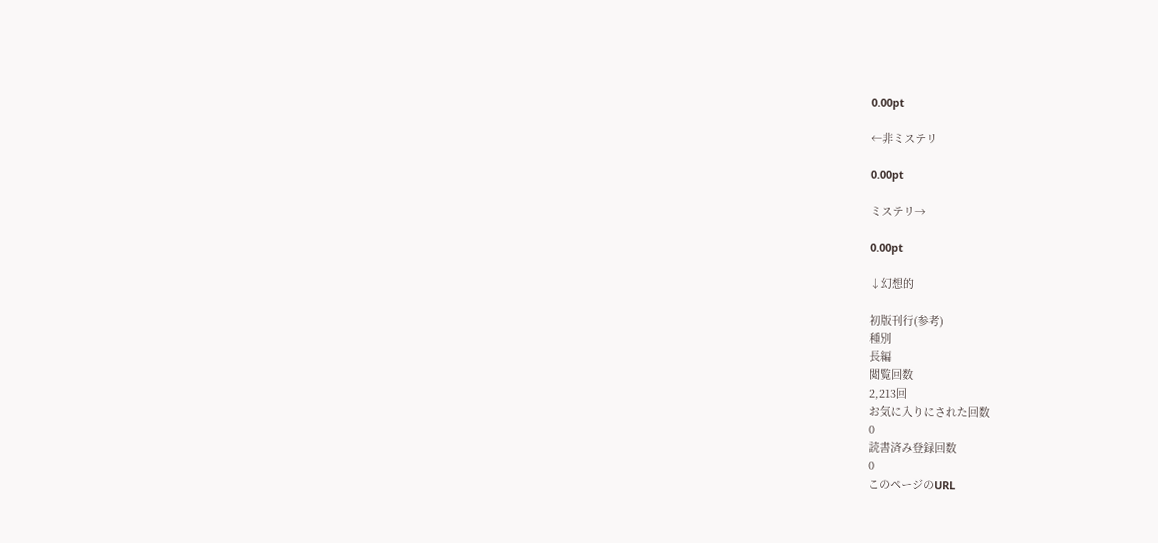0.00pt

←非ミステリ

0.00pt

ミステリ→

0.00pt

↓幻想的

初版刊行(参考)
種別
長編
閲覧回数
2,213回
お気に入りにされた回数
0
読書済み登録回数
0
このページのURL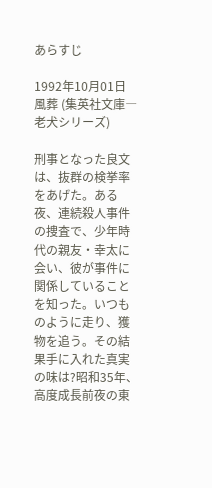あらすじ

1992年10月01日 風葬 (集英社文庫―老犬シリーズ)

刑事となった良文は、抜群の検挙率をあげた。ある夜、連続殺人事件の捜査で、少年時代の親友・幸太に会い、彼が事件に関係していることを知った。いつものように走り、獲物を追う。その結果手に入れた真実の味は?昭和35年、高度成長前夜の東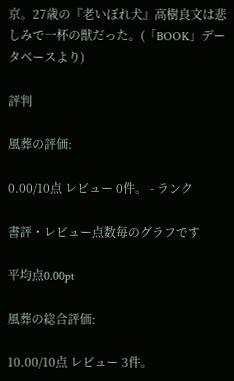京。27歳の『老いぼれ犬』高樹良文は悲しみで一杯の獣だった。(「BOOK」データベースより)

評判

風葬の評価:

0.00/10点 レビュー 0件。 - ランク

書評・レビュー点数毎のグラフです

平均点0.00pt

風葬の総合評価:

10.00/10点 レビュー 3件。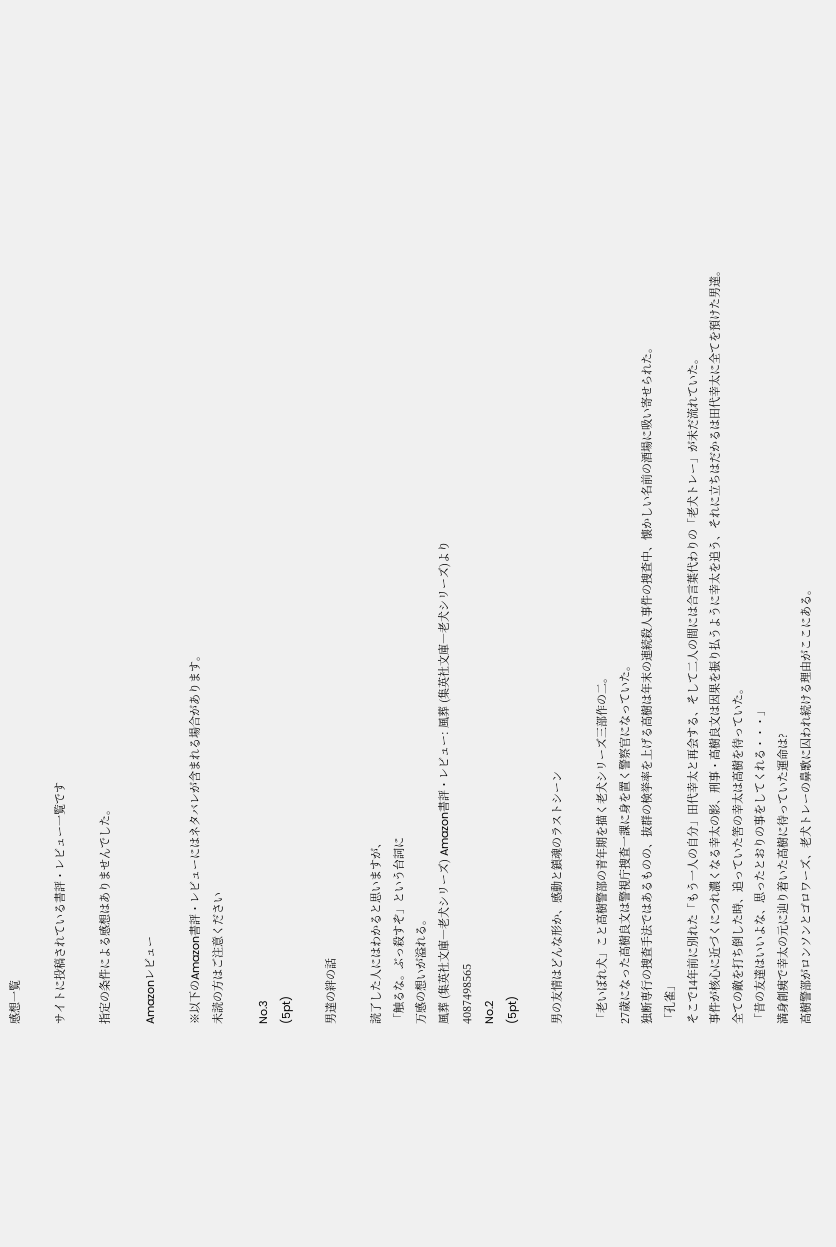感想一覧

サイトに投稿されている書評・レビュー一覧です

指定の条件による感想はありませんでした。

Amazonレビュー

※以下のAmazon書評・レビューにはネタバレが含まれる場合があります。
未読の方はご注意ください

No.3
(5pt)

男達の絆の話

読了した人にはわかると思いますが、
「触るな。ぶっ殺すぞ」という台詞に
万感の想いが溢れる。
風葬 (集英社文庫―老犬シリーズ) Amazon書評・レビュー: 風葬 (集英社文庫―老犬シリーズ)より
4087498565
No.2
(5pt)

男の友情はどんな形か、感動と鎮魂のラストシーン

「老いぼれ犬」こと高樹警部の青年期を描く老犬シリーズ三部作の二。
27歳になった高樹良文は警視庁捜査一課に身を置く警察官になっていた。
独断専行の捜査手法ではあるものの、抜群の検挙率を上げる高樹は年末の連続殺人事件の捜査中、懐かしい名前の酒場に吸い寄せられた。
「孔雀」
そこで14年前に別れた「もう一人の自分」田代幸太と再会する、そして二人の間には合言葉代わりの「老犬トレー」が未だ流れていた。
事件が核心に近づくにつれ濃くなる幸太の影、刑事・高樹良文は因果を振り払うように幸太を追う、それに立ちはだかるは田代幸太に全てを預けた男達。
全ての敵を打ち倒した時、追っていた筈の幸太は高樹を待っていた。
「昔の友達はいいよな、思ったとおりの事をしてくれる・・・」
満身創痍で幸太の元に辿り着いた高樹に待っていた運命は?
高樹警部がロンソンとゴロワーズ、老犬トレーの鼻歌に囚われ続ける理由がここにある。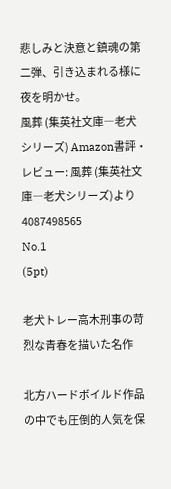悲しみと決意と鎮魂の第二弾、引き込まれる様に夜を明かせ。
風葬 (集英社文庫―老犬シリーズ) Amazon書評・レビュー: 風葬 (集英社文庫―老犬シリーズ)より
4087498565
No.1
(5pt)

老犬トレー高木刑事の苛烈な青春を描いた名作

北方ハードボイルド作品の中でも圧倒的人気を保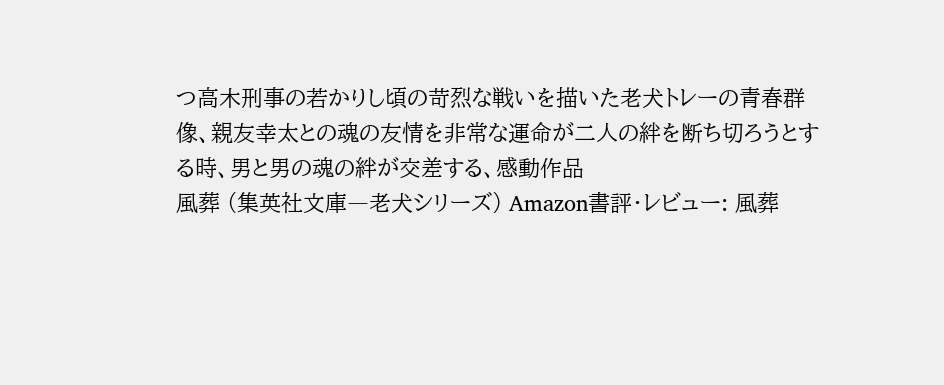つ高木刑事の若かりし頃の苛烈な戦いを描いた老犬トレーの青春群像、親友幸太との魂の友情を非常な運命が二人の絆を断ち切ろうとする時、男と男の魂の絆が交差する、感動作品
風葬 (集英社文庫―老犬シリーズ) Amazon書評・レビュー: 風葬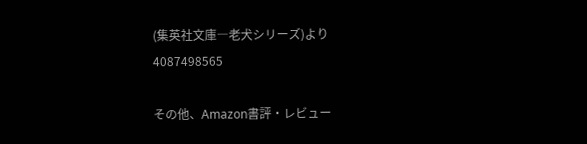(集英社文庫―老犬シリーズ)より
4087498565

その他、Amazon書評・レビュー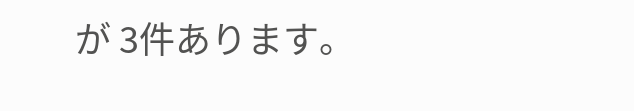が 3件あります。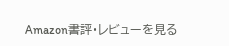Amazon書評・レビューを見る